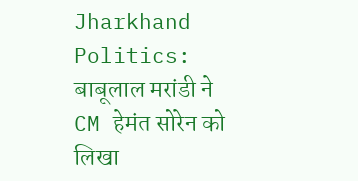Jharkhand Politics: बाबूलाल मरांडी ने CM हेमंत सोरेन को लिखा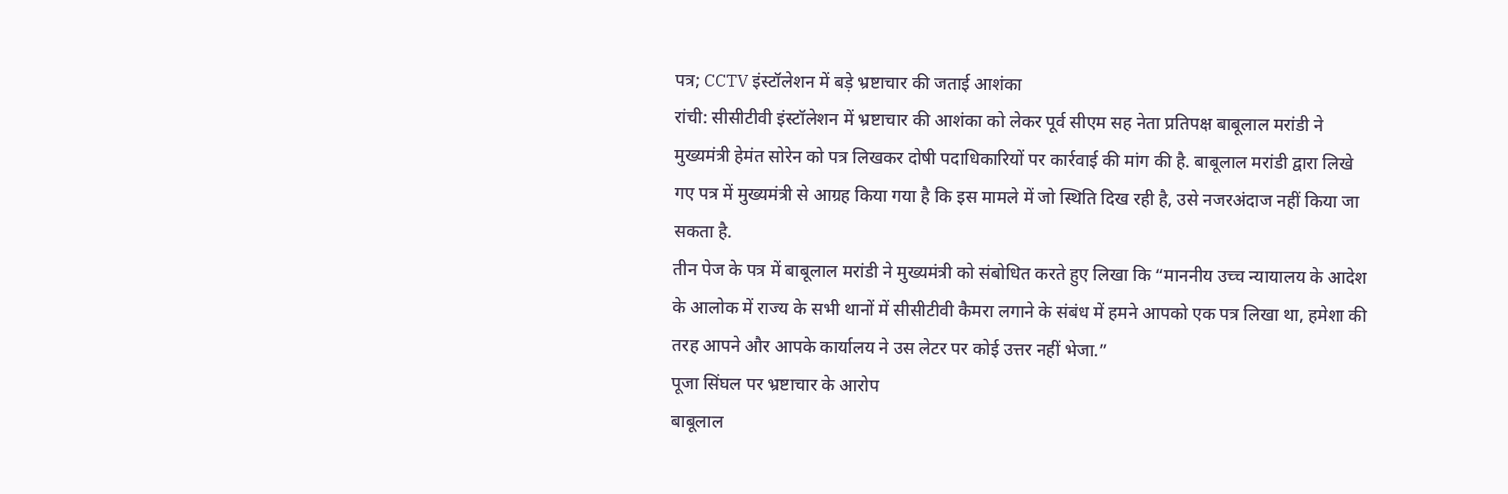पत्र; CCTV इंस्टॉलेशन में बड़े भ्रष्टाचार की जताई आशंका
रांची: सीसीटीवी इंस्टॉलेशन में भ्रष्टाचार की आशंका को लेकर पूर्व सीएम सह नेता प्रतिपक्ष बाबूलाल मरांडी ने मुख्यमंत्री हेमंत सोरेन को पत्र लिखकर दोषी पदाधिकारियों पर कार्रवाई की मांग की है. बाबूलाल मरांडी द्वारा लिखे गए पत्र में मुख्यमंत्री से आग्रह किया गया है कि इस मामले में जो स्थिति दिख रही है, उसे नजरअंदाज नहीं किया जा सकता है.
तीन पेज के पत्र में बाबूलाल मरांडी ने मुख्यमंत्री को संबोधित करते हुए लिखा कि “माननीय उच्च न्यायालय के आदेश के आलोक में राज्य के सभी थानों में सीसीटीवी कैमरा लगाने के संबंध में हमने आपको एक पत्र लिखा था, हमेशा की तरह आपने और आपके कार्यालय ने उस लेटर पर कोई उत्तर नहीं भेजा.”
पूजा सिंघल पर भ्रष्टाचार के आरोप
बाबूलाल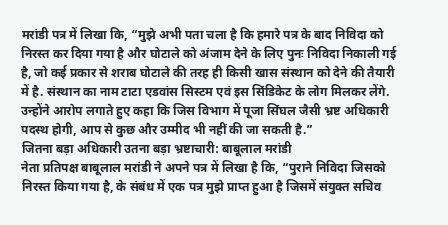मरांडी पत्र में लिखा कि, “मुझे अभी पता चला है कि हमारे पत्र के बाद निविदा को निरस्त कर दिया गया है और घोटाले को अंजाम देने के लिए पुनः निविदा निकाली गई है, जो कई प्रकार से शराब घोटाले की तरह ही किसी खास संस्थान को देने की तैयारी में है. संस्थान का नाम टाटा एडवांस सिस्टम एवं इस सिंडिकेट के लोग मिलकर लेंगे. उन्होंने आरोप लगाते हुए कहा कि जिस विभाग में पूजा सिंघल जैसी भ्रष्ट अधिकारी पदस्थ होगी, आप से कुछ और उम्मीद भी नहीं की जा सकती है.”
जितना बड़ा अधिकारी उतना बड़ा भ्रष्टाचारी: बाबूलाल मरांडी
नेता प्रतिपक्ष बाबूलाल मरांडी ने अपने पत्र में लिखा है कि, “पुराने निविदा जिसको निरस्त किया गया है, के संबंध में एक पत्र मुझे प्राप्त हुआ है जिसमें संयुक्त सचिव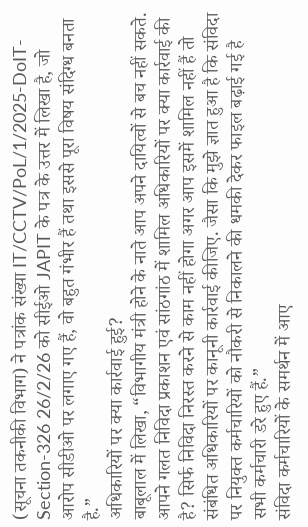(सूचना तकनीकी विभाग) ने पत्रांक संख्या IT/CCTV/PoL/1/2025-DoIT-Section-326 26/2/26 को सीईओ JAPIT के पत्र के उत्तर में लिखा है, जो आरोप सीडीओ पर लगाए गए हैं, वो बहुत गंभीर हैं तथा इससे पूरा विषय संदिग्ध बनता है.”
अधिकारियों पर क्या कार्रवाई हुई?
बाबूलाल में लिखा, “विभागीय मंत्री होने के नाते आप अपने दायित्वों से बच नहीं सकते. आपने गलत निविदा प्रकाशन एवं सांठगांठ में शामिल अधिकारियों पर क्या कार्रवाई की है? सिर्फ निविदा निरस्त करने से काम नहीं होगा अगर आप इसमें शामिल नहीं हैं तो संबंधित अधिकारियों पर कानूनी कार्रवाई कीजिए. जैसा कि मुझे ज्ञात हुआ है कि संविदा पर नियुक्त कर्मचारियों को नौकरी से निकालने की धमकी देकर फाइल बढ़ाई गई है सभी कर्मचारी डरे हुए हैं.”
संविदा कर्मचारियों के समर्थन में आए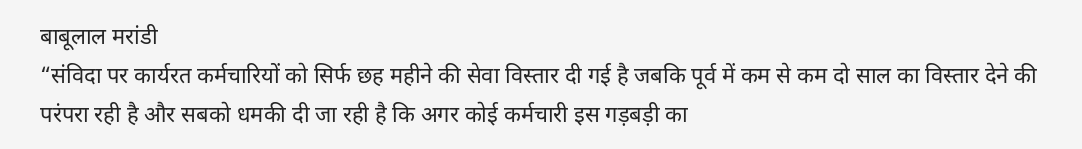बाबूलाल मरांडी
“संविदा पर कार्यरत कर्मचारियों को सिर्फ छह महीने की सेवा विस्तार दी गई है जबकि पूर्व में कम से कम दो साल का विस्तार देने की परंपरा रही है और सबको धमकी दी जा रही है कि अगर कोई कर्मचारी इस गड़बड़ी का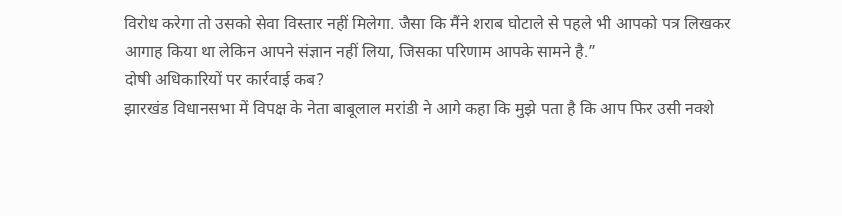विरोध करेगा तो उसको सेवा विस्तार नहीं मिलेगा. जैसा कि मैंने शराब घोटाले से पहले भी आपको पत्र लिखकर आगाह किया था लेकिन आपने संज्ञान नहीं लिया, जिसका परिणाम आपके सामने है.”
दोषी अधिकारियों पर कार्रवाई कब?
झारखंड विधानसभा में विपक्ष के नेता बाबूलाल मरांडी ने आगे कहा कि मुझे पता है कि आप फिर उसी नक्शे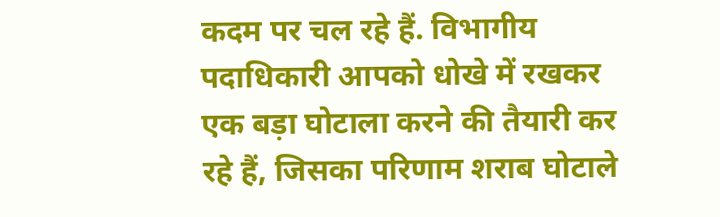कदम पर चल रहे हैं. विभागीय पदाधिकारी आपको धोखे में रखकर एक बड़ा घोटाला करने की तैयारी कर रहे हैं, जिसका परिणाम शराब घोटाले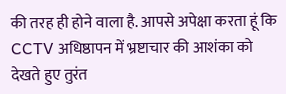की तरह ही होने वाला है. आपसे अपेक्षा करता हूं कि CCTV अधिष्ठापन में भ्रष्टाचार की आशंका को देखते हुए तुरंत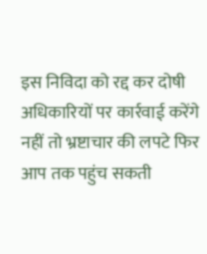इस निविदा को रद्द कर दोषी अधिकारियों पर कार्रवाई करेंगे नहीं तो भ्रष्टाचार की लपटे फिर आप तक पहुंच सकती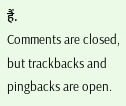हैं.
Comments are closed, but trackbacks and pingbacks are open.